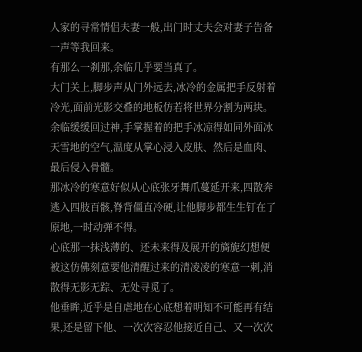人家的寻常情侣夫妻一般,出门时丈夫会对妻子告备一声等我回来。
有那么一刹那,余临几乎要当真了。
大门关上,脚步声从门外远去,冰冷的金属把手反射着冷光,面前光影交叠的地板仿若将世界分割为两块。
余临缓缓回过神,手掌握着的把手冰凉得如同外面冰天雪地的空气,温度从掌心浸入皮肤、然后是血肉、最后侵入骨髓。
那冰冷的寒意好似从心底张牙舞爪蔓延开来,四散奔逃入四肢百骸,脊背僵直冷硬,让他脚步都生生钉在了原地,一时动弹不得。
心底那一抹浅薄的、还未来得及展开的旖旎幻想便被这仿佛刻意要他清醒过来的清凌凌的寒意一刺,消散得无影无踪、无处寻觅了。
他垂眸,近乎是自虐地在心底想着明知不可能再有结果,还是留下他、一次次容忍他接近自己、又一次次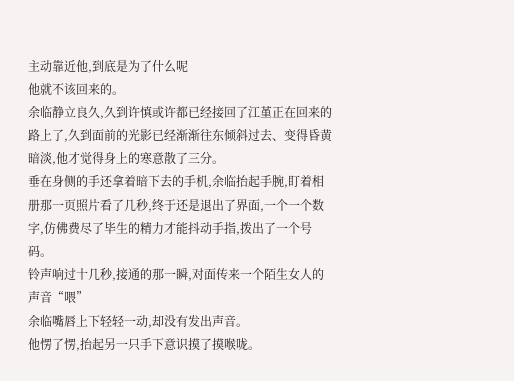主动靠近他,到底是为了什么呢
他就不该回来的。
余临静立良久,久到许慎或许都已经接回了江堇正在回来的路上了,久到面前的光影已经渐渐往东倾斜过去、变得昏黄暗淡,他才觉得身上的寒意散了三分。
垂在身侧的手还拿着暗下去的手机,余临抬起手腕,盯着相册那一页照片看了几秒,终于还是退出了界面,一个一个数字,仿佛费尽了毕生的精力才能抖动手指,拨出了一个号码。
铃声响过十几秒,接通的那一瞬,对面传来一个陌生女人的声音“喂”
余临嘴唇上下轻轻一动,却没有发出声音。
他愣了愣,抬起另一只手下意识摸了摸喉咙。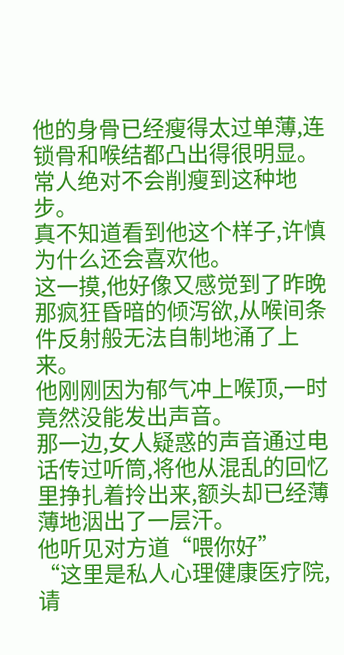他的身骨已经瘦得太过单薄,连锁骨和喉结都凸出得很明显。
常人绝对不会削瘦到这种地步。
真不知道看到他这个样子,许慎为什么还会喜欢他。
这一摸,他好像又感觉到了昨晚那疯狂昏暗的倾泻欲,从喉间条件反射般无法自制地涌了上来。
他刚刚因为郁气冲上喉顶,一时竟然没能发出声音。
那一边,女人疑惑的声音通过电话传过听筒,将他从混乱的回忆里挣扎着拎出来,额头却已经薄薄地洇出了一层汗。
他听见对方道“喂你好”
“这里是私人心理健康医疗院,请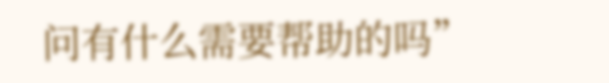问有什么需要帮助的吗”